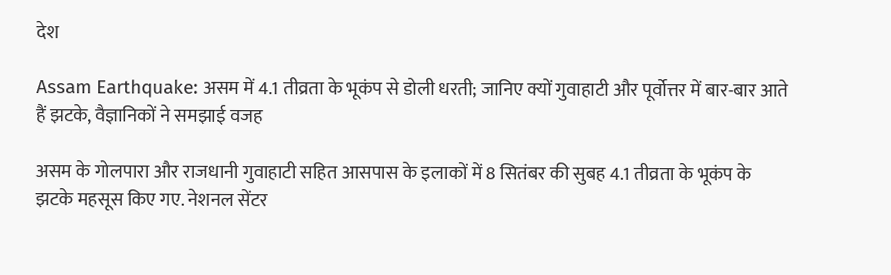देश

Assam Earthquake: असम में 4.1 तीव्रता के भूकंप से डोली धरती; जानिए क्यों गुवाहाटी और पूर्वोत्तर में बार-बार आते हैं झटके, वैज्ञानिकों ने समझाई वजह

असम के गोलपारा और राजधानी गुवाहाटी सहित आसपास के इलाकों में 8 सितंबर की सुबह 4.1 तीव्रता के भूकंप के झटके महसूस किए गए. नेशनल सेंटर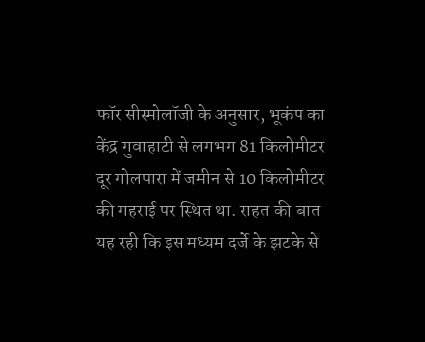फॉर सीस्मोलॉजी के अनुसार, भूकंप का केंद्र गुवाहाटी से लगभग 81 किलोमीटर दूर गोलपारा में जमीन से 10 किलोमीटर की गहराई पर स्थित था. राहत की बात यह रही कि इस मध्यम दर्जे के झटके से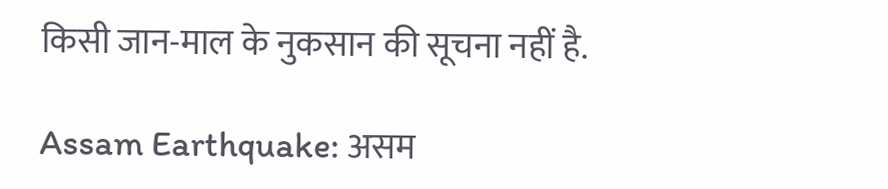किसी जान-माल के नुकसान की सूचना नहीं है.

Assam Earthquake: असम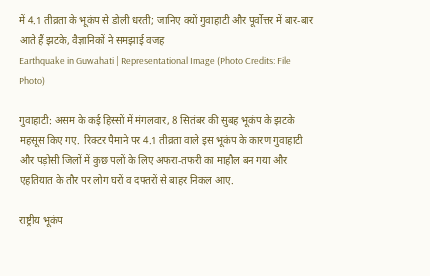में 4.1 तीव्रता के भूकंप से डोली धरती; जानिए क्यों गुवाहाटी और पूर्वोत्तर में बार-बार आते हैं झटके, वैज्ञानिकों ने समझाई वजह
Earthquake in Guwahati | Representational Image (Photo Credits: File Photo)

गुवाहाटी: असम के कई हिस्सों में मंगलवार, 8 सितंबर की सुबह भूकंप के झटके महसूस किए गए.  रिक्टर पैमाने पर 4.1 तीव्रता वाले इस भूकंप के कारण गुवाहाटी और पड़ोसी जिलों में कुछ पलों के लिए अफरा-तफरी का माहौल बन गया और एहतियात के तौर पर लोग घरों व दफ्तरों से बाहर निकल आए.

राष्ट्रीय भूकंप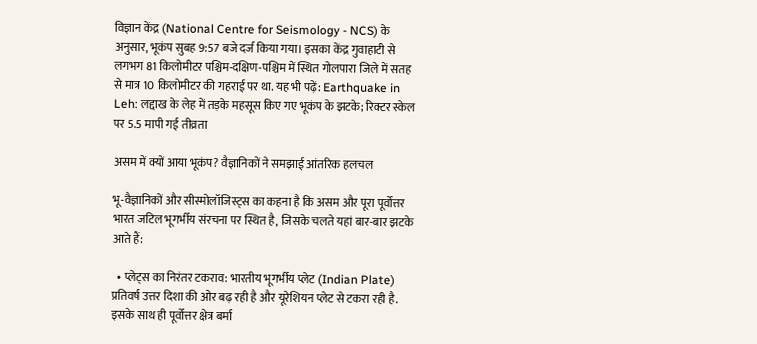विज्ञान केंद्र (National Centre for Seismology - NCS) के अनुसार, भूकंप सुबह 9:57 बजे दर्ज किया गया। इसका केंद्र गुवाहाटी से लगभग 81 किलोमीटर पश्चिम-दक्षिण-पश्चिम में स्थित गोलपारा जिले में सतह से मात्र 10 किलोमीटर की गहराई पर था. यह भी पढ़ें: Earthquake in Leh: लद्दाख के लेह में तड़के महसूस किए गए भूकंप के झटके; रिक्टर स्केल पर 5.5 मापी गई तीव्रता

असम में क्यों आया भूकंप? वैज्ञानिकों ने समझाई आंतरिक हलचल

भू-वैज्ञानिकों और सीस्मोलॉजिस्ट्स का कहना है कि असम और पूरा पूर्वोत्तर भारत जटिल भूगर्भीय संरचना पर स्थित है, जिसके चलते यहां बार-बार झटके आते हैं:

  • प्लेट्स का निरंतर टकराव: भारतीय भूगर्भीय प्लेट (Indian Plate) प्रतिवर्ष उत्तर दिशा की ओर बढ़ रही है और यूरेशियन प्लेट से टकरा रही है. इसके साथ ही पूर्वोत्तर क्षेत्र बर्मा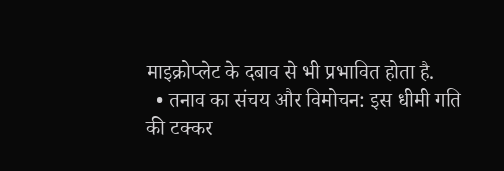माइक्रोप्लेट के दबाव से भी प्रभावित होता है.
  • तनाव का संचय और विमोचन: इस धीमी गति की टक्कर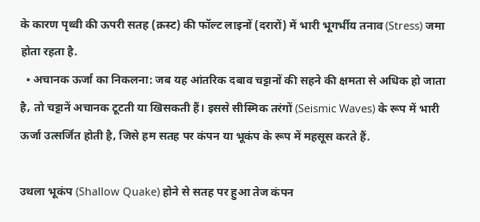के कारण पृथ्वी की ऊपरी सतह (क्रस्ट) की फॉल्ट लाइनों (दरारों) में भारी भूगर्भीय तनाव (Stress) जमा होता रहता है.
  • अचानक ऊर्जा का निकलना: जब यह आंतरिक दबाव चट्टानों की सहने की क्षमता से अधिक हो जाता है, तो चट्टानें अचानक टूटती या खिसकती हैं। इससे सीस्मिक तरंगों (Seismic Waves) के रूप में भारी ऊर्जा उत्सर्जित होती है, जिसे हम सतह पर कंपन या भूकंप के रूप में महसूस करते हैं.

उथला भूकंप (Shallow Quake) होने से सतह पर हुआ तेज कंपन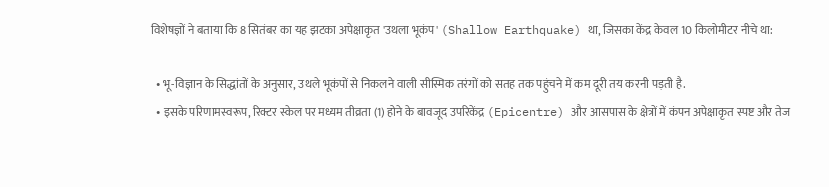विशेषज्ञों ने बताया कि 8 सितंबर का यह झटका अपेक्षाकृत 'उथला भूकंप' (Shallow Earthquake) था, जिसका केंद्र केवल 10 किलोमीटर नीचे था:

  • भू-विज्ञान के सिद्धांतों के अनुसार, उथले भूकंपों से निकलने वाली सीस्मिक तरंगों को सतह तक पहुंचने में कम दूरी तय करनी पड़ती है.
  • इसके परिणामस्वरूप, रिक्टर स्केल पर मध्यम तीव्रता (1) होने के बावजूद उपरिकेंद्र (Epicentre) और आसपास के क्षेत्रों में कंपन अपेक्षाकृत स्पष्ट और तेज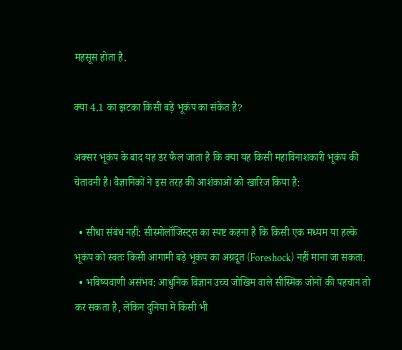महसूस होता है.

क्या 4.1 का झटका किसी बड़े भूकंप का संकेत है?

अक्सर भूकंप के बाद यह डर फैल जाता है कि क्या यह किसी महाविनाशकारी भूकंप की चेतावनी है। वैज्ञानिकों ने इस तरह की आशंकाओं को खारिज किया है:

  • सीधा संबंध नहीं: सीस्मोलॉजिस्ट्स का स्पष्ट कहना है कि किसी एक मध्यम या हल्के भूकंप को स्वतः किसी आगामी बड़े भूकंप का अग्रदूत (Foreshock) नहीं माना जा सकता.
  • भविष्यवाणी असंभव: आधुनिक विज्ञान उच्च जोखिम वाले सीस्मिक जोनों की पहचान तो कर सकता है, लेकिन दुनिया में किसी भी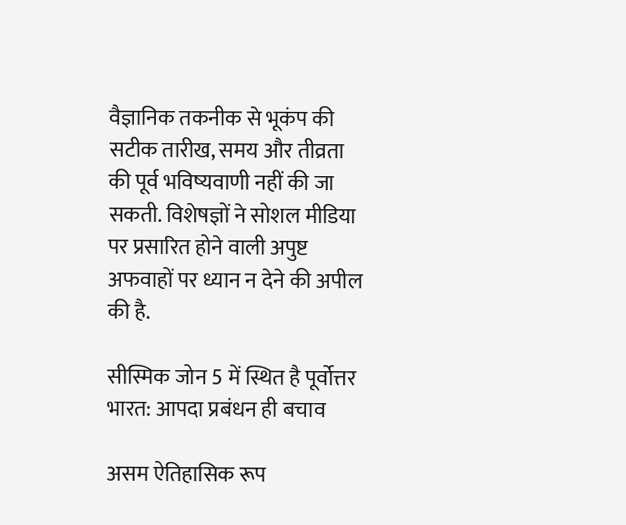वैज्ञानिक तकनीक से भूकंप की सटीक तारीख, समय और तीव्रता की पूर्व भविष्यवाणी नहीं की जा सकती. विशेषज्ञों ने सोशल मीडिया पर प्रसारित होने वाली अपुष्ट अफवाहों पर ध्यान न देने की अपील की है.

सीस्मिक जोन 5 में स्थित है पूर्वोत्तर भारत: आपदा प्रबंधन ही बचाव

असम ऐतिहासिक रूप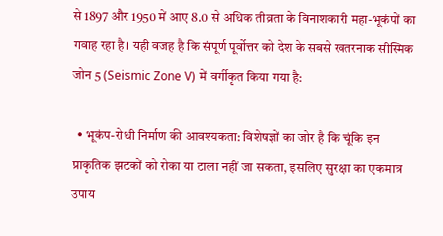से 1897 और 1950 में आए 8.0 से अधिक तीव्रता के विनाशकारी महा-भूकंपों का गवाह रहा है। यही वजह है कि संपूर्ण पूर्वोत्तर को देश के सबसे खतरनाक सीस्मिक जोन 5 (Seismic Zone V) में वर्गीकृत किया गया है:

  • भूकंप-रोधी निर्माण की आवश्यकता: विशेषज्ञों का जोर है कि चूंकि इन प्राकृतिक झटकों को रोका या टाला नहीं जा सकता, इसलिए सुरक्षा का एकमात्र उपाय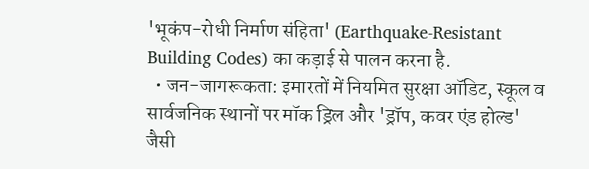'भूकंप-रोधी निर्माण संहिता' (Earthquake-Resistant Building Codes) का कड़ाई से पालन करना है.
  • जन-जागरूकता: इमारतों में नियमित सुरक्षा ऑडिट, स्कूल व सार्वजनिक स्थानों पर मॉक ड्रिल और 'ड्रॉप, कवर एंड होल्ड' जैसी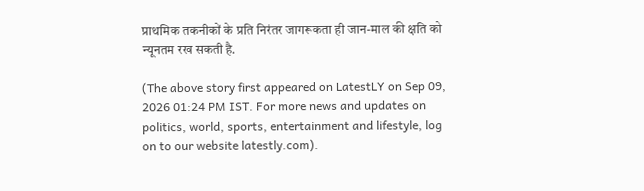प्राथमिक तकनीकों के प्रति निरंतर जागरूकता ही जान-माल की क्षति को न्यूनतम रख सकती है.

(The above story first appeared on LatestLY on Sep 09, 2026 01:24 PM IST. For more news and updates on politics, world, sports, entertainment and lifestyle, log on to our website latestly.com).